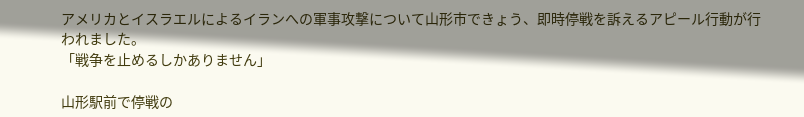アメリカとイスラエルによるイランへの軍事攻撃について山形市できょう、即時停戦を訴えるアピール行動が行われました。
「戦争を止めるしかありません」

山形駅前で停戦の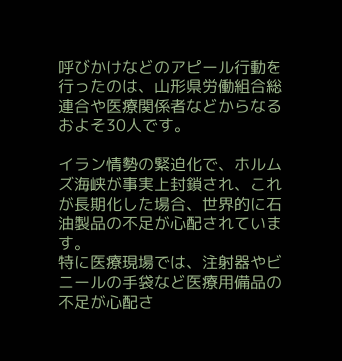呼びかけなどのアピール行動を行ったのは、山形県労働組合総連合や医療関係者などからなるおよそ30人です。

イラン情勢の緊迫化で、ホルムズ海峡が事実上封鎖され、これが長期化した場合、世界的に石油製品の不足が心配されています。
特に医療現場では、注射器やビニールの手袋など医療用備品の不足が心配さ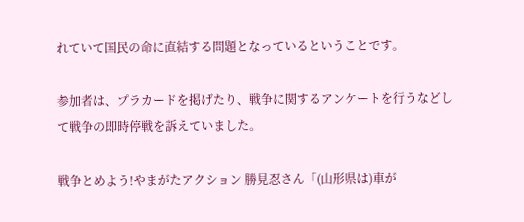れていて国民の命に直結する問題となっているということです。

参加者は、プラカードを掲げたり、戦争に関するアンケートを行うなどして戦争の即時停戦を訴えていました。

戦争とめよう!やまがたアクション 勝見忍さん「(山形県は)車が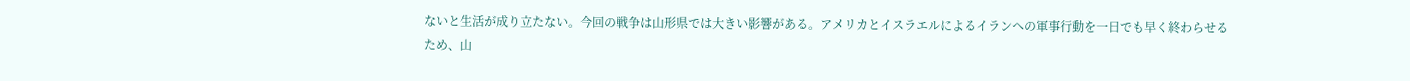ないと生活が成り立たない。今回の戦争は山形県では大きい影響がある。アメリカとイスラエルによるイランへの軍事行動を一日でも早く終わらせるため、山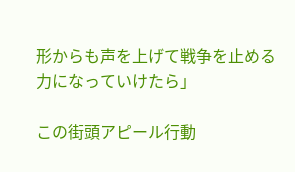形からも声を上げて戦争を止める力になっていけたら」

この街頭アピール行動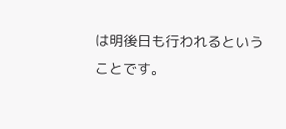は明後日も行われるということです。